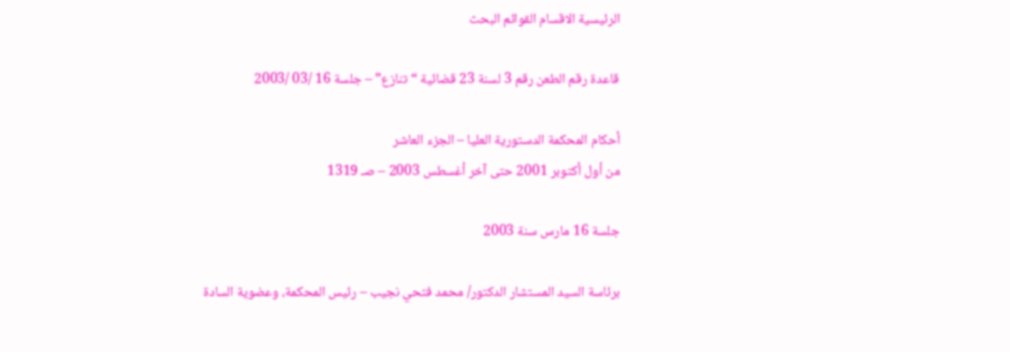الرئيسية الاقسام القوائم البحث

قاعدة رقم الطعن رقم 3 لسنة 23 قضائية “تنازع” – جلسة 16 /03 /2003

أحكام المحكمة الدستورية العليا – الجزء العاشر
من أول أكتوبر 2001 حتى آخر أغسطس 2003 – صـ 1319

جلسة 16 مارس سنة 2003

برئاسة السيد المستشار الدكتور/ محمد فتحي نجيب – رئيس المحكمة، وعضوية السادة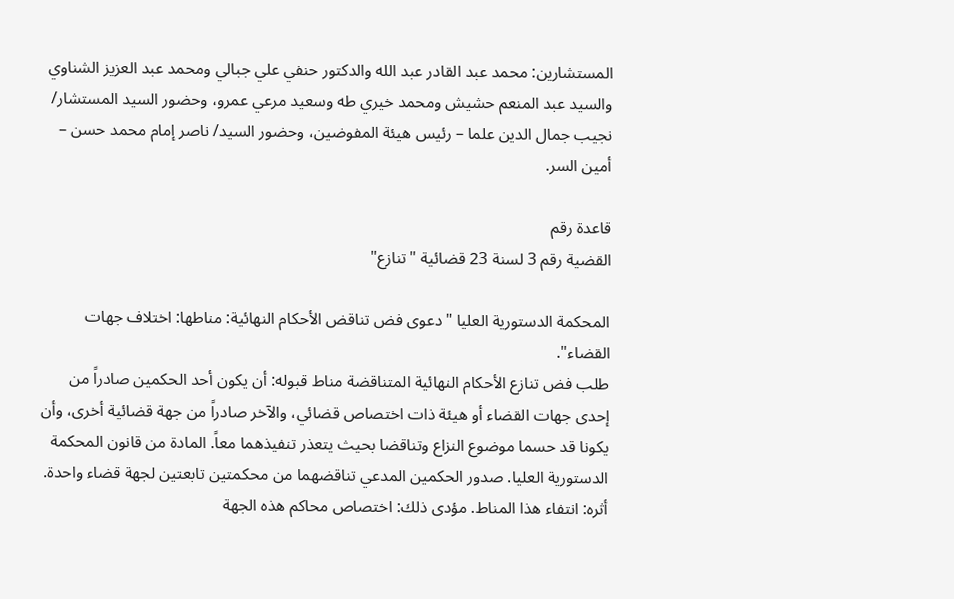المستشارين: محمد عبد القادر عبد الله والدكتور حنفي علي جبالي ومحمد عبد العزيز الشناوي والسيد عبد المنعم حشيش ومحمد خيري طه وسعيد مرعي عمرو، وحضور السيد المستشار/ نجيب جمال الدين علما – رئيس هيئة المفوضين، وحضور السيد/ ناصر إمام محمد حسن – أمين السر.

قاعدة رقم
القضية رقم 3 لسنة 23 قضائية "تنازع"

المحكمة الدستورية العليا "دعوى فض تناقض الأحكام النهائية: مناطها: اختلاف جهات القضاء".
طلب فض تنازع الأحكام النهائية المتناقضة مناط قبوله: أن يكون أحد الحكمين صادراً من إحدى جهات القضاء أو هيئة ذات اختصاص قضائي، والآخر صادراً من جهة قضائية أخرى، وأن يكونا قد حسما موضوع النزاع وتناقضا بحيث يتعذر تنفيذهما معاً. المادة من قانون المحكمة الدستورية العليا. صدور الحكمين المدعي تناقضهما من محكمتين تابعتين لجهة قضاء واحدة. أثره: انتفاء هذا المناط. مؤدى ذلك: اختصاص محاكم هذه الجهة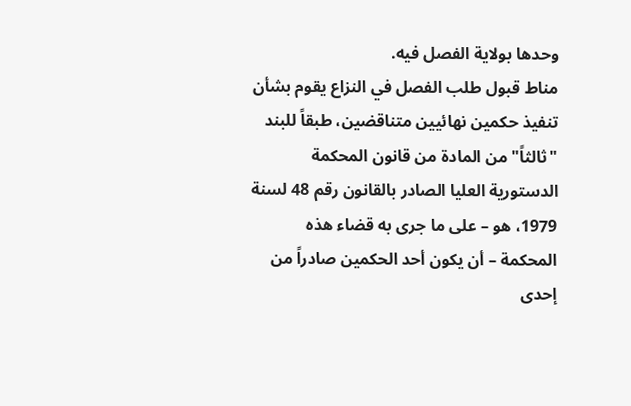وحدها بولاية الفصل فيه.
مناط قبول طلب الفصل في النزاع يقوم بشأن تنفيذ حكمين نهائيين متناقضين، طبقاً للبند "ثالثاً" من المادة من قانون المحكمة الدستورية العليا الصادر بالقانون رقم 48 لسنة 1979، هو – على ما جرى به قضاء هذه المحكمة – أن يكون أحد الحكمين صادراً من إحدى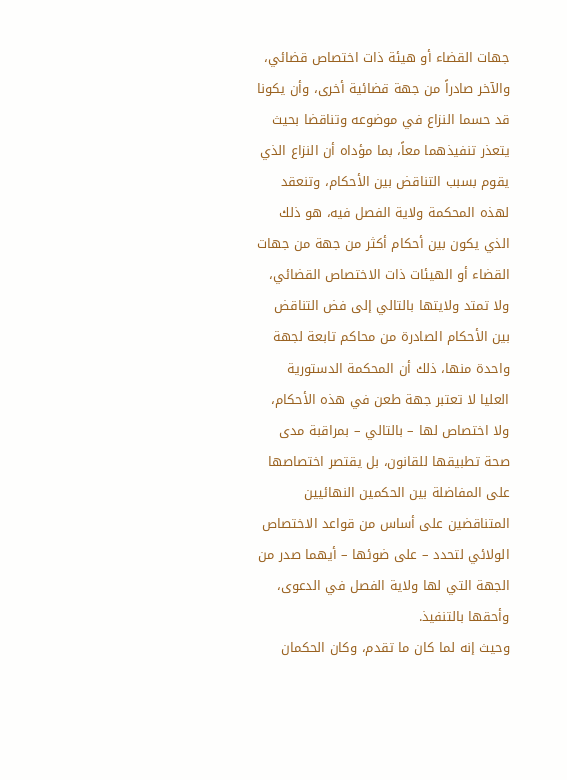جهات القضاء أو هيئة ذات اختصاص قضائي، والآخر صادراً من جهة قضائية أخرى، وأن يكونا قد حسما النزاع في موضوعه وتناقضا بحيث يتعذر تنفيذهما معاً، بما مؤداه أن النزاع الذي يقوم بسبب التناقض بين الأحكام، وتنعقد لهذه المحكمة ولاية الفصل فيه، هو ذلك الذي يكون بين أحكام أكثر من جهة من جهات القضاء أو الهيئات ذات الاختصاص القضائي، ولا تمتد ولايتها بالتالي إلى فض التناقض بين الأحكام الصادرة من محاكم تابعة لجهة واحدة منها، ذلك أن المحكمة الدستورية العليا لا تعتبر جهة طعن في هذه الأحكام، ولا اختصاص لها – بالتالي – بمراقبة مدى صحة تطبيقها للقانون، بل يقتصر اختصاصها على المفاضلة بين الحكمين النهائيين المتناقضين على أساس من قواعد الاختصاص الولائي لتحدد – على ضوئها – أيهما صدر من الجهة التي لها ولاية الفصل في الدعوى، وأحقها بالتنفيذ.
وحيث إنه لما كان ما تقدم، وكان الحكمان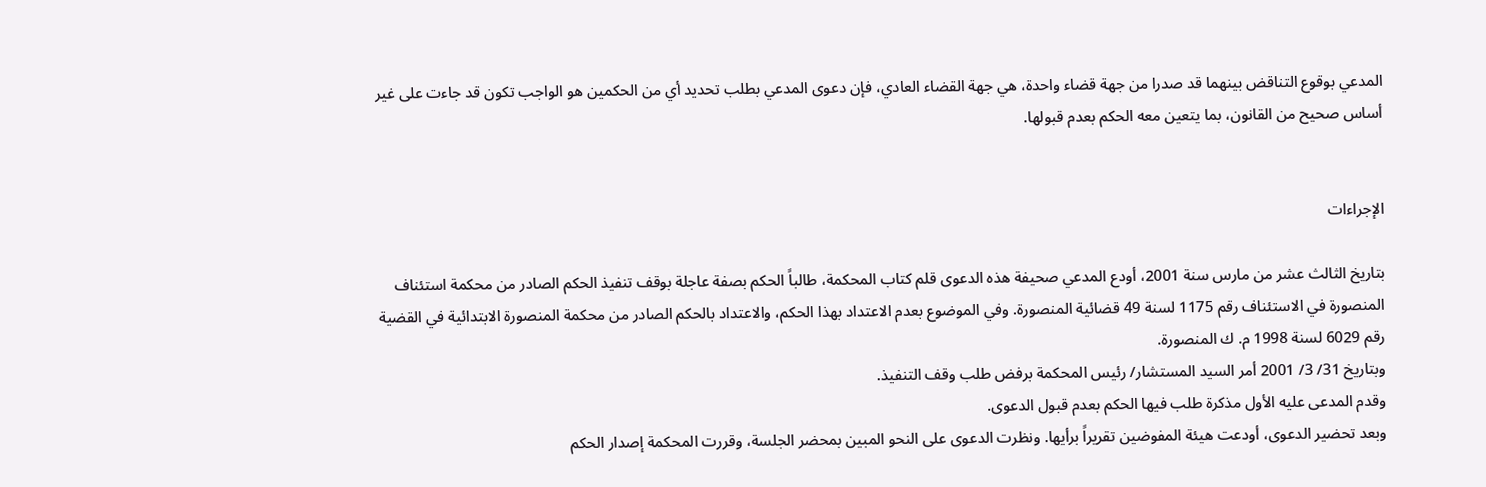المدعي بوقوع التناقض بينهما قد صدرا من جهة قضاء واحدة، هي جهة القضاء العادي، فإن دعوى المدعي بطلب تحديد أي من الحكمين هو الواجب تكون قد جاءت على غير أساس صحيح من القانون، بما يتعين معه الحكم بعدم قبولها.


الإجراءات

بتاريخ الثالث عشر من مارس سنة 2001، أودع المدعي صحيفة هذه الدعوى قلم كتاب المحكمة، طالباً الحكم بصفة عاجلة بوقف تنفيذ الحكم الصادر من محكمة استئناف المنصورة في الاستئناف رقم 1175 لسنة 49 قضائية المنصورة. وفي الموضوع بعدم الاعتداد بهذا الحكم، والاعتداد بالحكم الصادر من محكمة المنصورة الابتدائية في القضية رقم 6029 لسنة 1998 م. ك المنصورة.
وبتاريخ 31/ 3/ 2001 أمر السيد المستشار/ رئيس المحكمة برفض طلب وقف التنفيذ.
وقدم المدعى عليه الأول مذكرة طلب فيها الحكم بعدم قبول الدعوى.
وبعد تحضير الدعوى، أودعت هيئة المفوضين تقريراً برأيها. ونظرت الدعوى على النحو المبين بمحضر الجلسة، وقررت المحكمة إصدار الحكم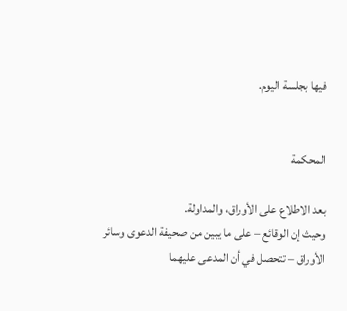فيها بجلسة اليوم.


المحكمة

بعد الاطلاع على الأوراق، والمداولة.
وحيث إن الوقائع – على ما يبين من صحيفة الدعوى وسائر الأوراق – تتحصل في أن المدعى عليهما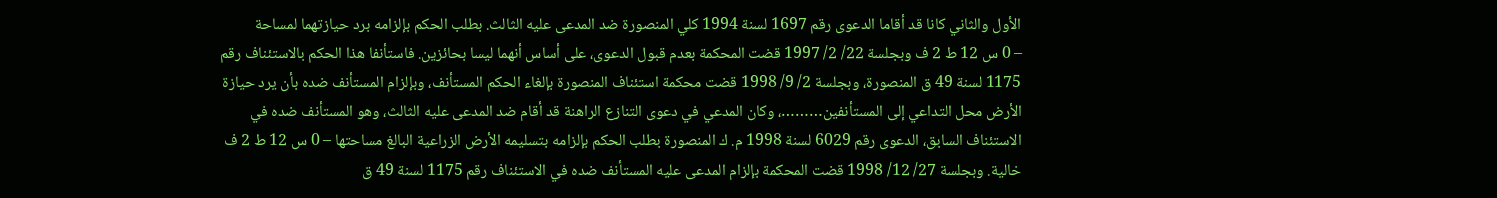الأول والثاني كانا قد أقاما الدعوى رقم 1697 لسنة 1994 كلي المنصورة ضد المدعى عليه الثالث. بطلب الحكم بإلزامه برد حيازتهما لمساحة
– 0 س 12 ط 2 ف وبجلسة 22/ 2/ 1997 قضت المحكمة بعدم قبول الدعوى، على أساس أنهما ليسا بحائزين. فاستأنفا هذا الحكم بالاستئناف رقم 1175 لسنة 49 ق المنصورة، وبجلسة 2/ 9/ 1998 قضت محكمة استئناف المنصورة بإلغاء الحكم المستأنف، وبإلزام المستأنف ضده بأن يرد حيازة الأرض محل التداعي إلى المستأنفين………، وكان المدعي في دعوى التنازع الراهنة قد أقام ضد المدعى عليه الثالث، وهو المستأنف ضده في الاستئناف السابق، الدعوى رقم 6029 لسنة 1998 م. ك المنصورة بطلب الحكم بإلزامه بتسليمه الأرض الزراعية البالغ مساحتها – 0 س 12 ط 2 ف خالية. وبجلسة 27/ 12/ 1998 قضت المحكمة بإلزام المدعى عليه المستأنف ضده في الاستئناف رقم 1175 لسنة 49 ق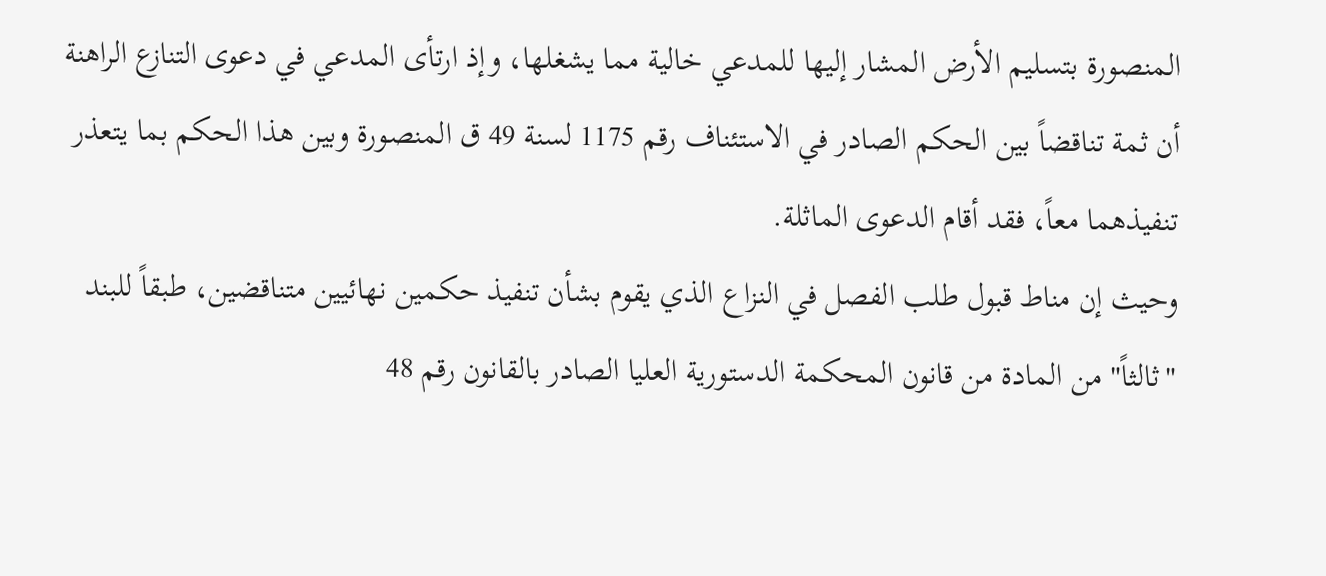المنصورة بتسليم الأرض المشار إليها للمدعي خالية مما يشغلها، وإذ ارتأى المدعي في دعوى التنازع الراهنة أن ثمة تناقضاً بين الحكم الصادر في الاستئناف رقم 1175 لسنة 49 ق المنصورة وبين هذا الحكم بما يتعذر تنفيذهما معاً، فقد أقام الدعوى الماثلة.
وحيث إن مناط قبول طلب الفصل في النزاع الذي يقوم بشأن تنفيذ حكمين نهائيين متناقضين، طبقاً للبند "ثالثاً" من المادة من قانون المحكمة الدستورية العليا الصادر بالقانون رقم 48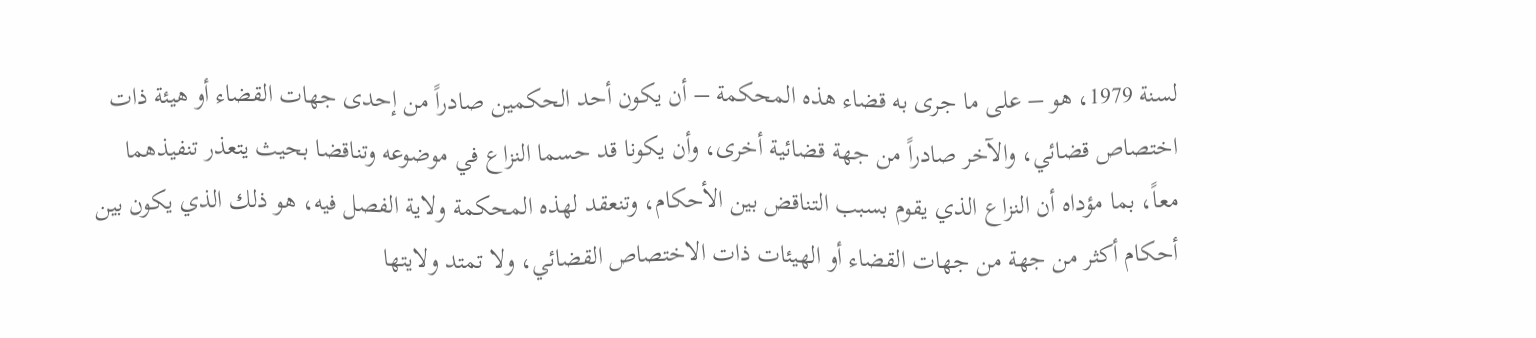لسنة 1979، هو – على ما جرى به قضاء هذه المحكمة – أن يكون أحد الحكمين صادراً من إحدى جهات القضاء أو هيئة ذات اختصاص قضائي، والآخر صادراً من جهة قضائية أخرى، وأن يكونا قد حسما النزاع في موضوعه وتناقضا بحيث يتعذر تنفيذهما معاً، بما مؤداه أن النزاع الذي يقوم بسبب التناقض بين الأحكام، وتنعقد لهذه المحكمة ولاية الفصل فيه، هو ذلك الذي يكون بين أحكام أكثر من جهة من جهات القضاء أو الهيئات ذات الاختصاص القضائي، ولا تمتد ولايتها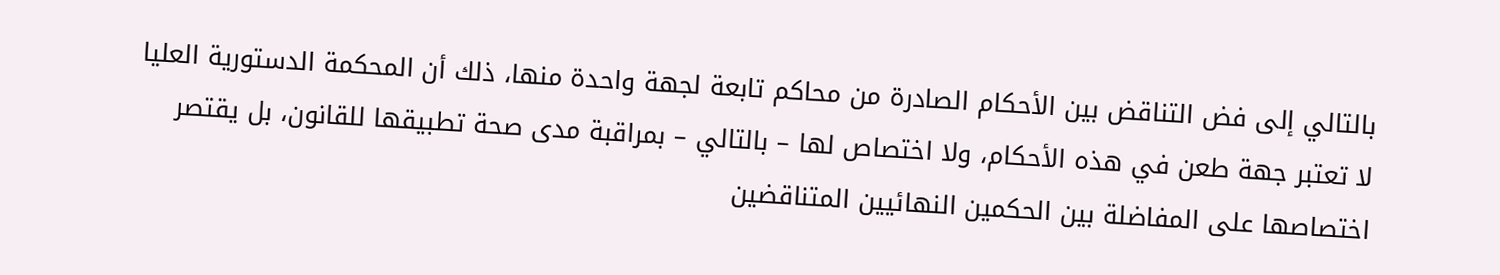بالتالي إلى فض التناقض بين الأحكام الصادرة من محاكم تابعة لجهة واحدة منها، ذلك أن المحكمة الدستورية العليا لا تعتبر جهة طعن في هذه الأحكام، ولا اختصاص لها – بالتالي – بمراقبة مدى صحة تطبيقها للقانون، بل يقتصر اختصاصها على المفاضلة بين الحكمين النهائيين المتناقضين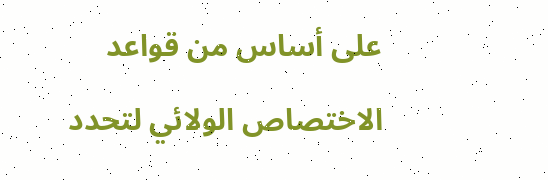على أساس من قواعد الاختصاص الولائي لتحدد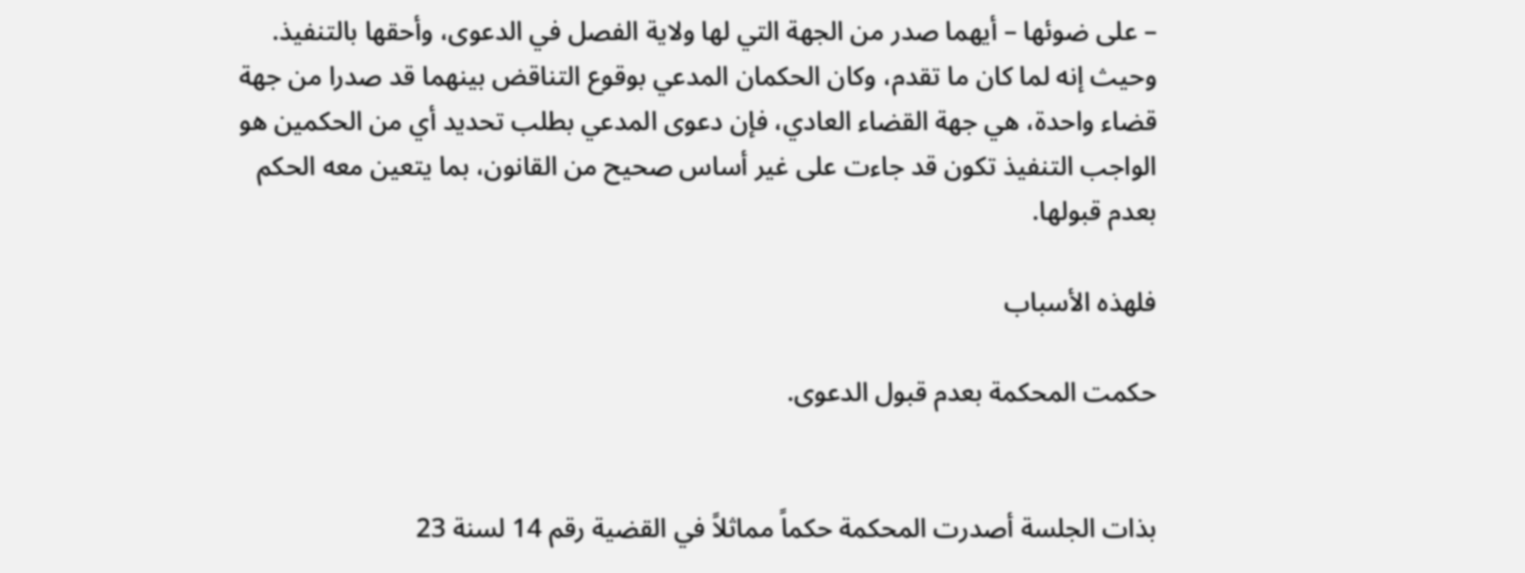– على ضوئها – أيهما صدر من الجهة التي لها ولاية الفصل في الدعوى، وأحقها بالتنفيذ.
وحيث إنه لما كان ما تقدم، وكان الحكمان المدعي بوقوع التناقض بينهما قد صدرا من جهة قضاء واحدة، هي جهة القضاء العادي، فإن دعوى المدعي بطلب تحديد أي من الحكمين هو الواجب التنفيذ تكون قد جاءت على غير أساس صحيح من القانون، بما يتعين معه الحكم بعدم قبولها.

فلهذه الأسباب

حكمت المحكمة بعدم قبول الدعوى.


بذات الجلسة أصدرت المحكمة حكماً مماثلاً في القضية رقم 14 لسنة 23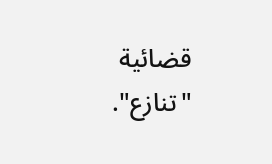قضائية "تنازع".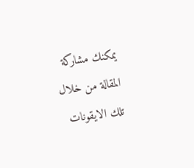يمكنك مشاركة المقالة من خلال تلك الايقونات